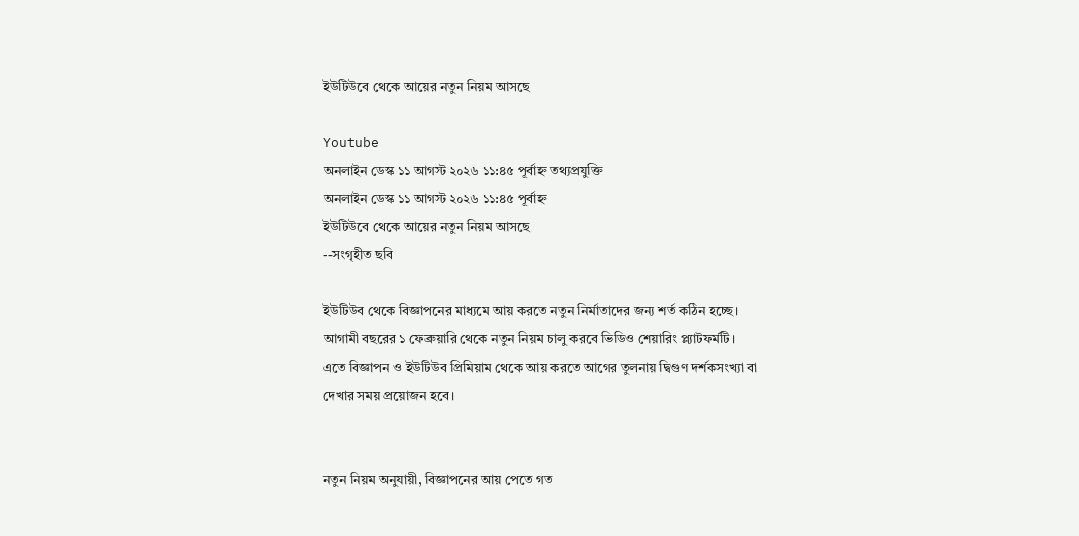ইউটিউবে থেকে আয়ের নতুন নিয়ম আসছে

Youtube
অনলাইন ডেস্ক ১১ আগস্ট ২০২৬ ১১:৪৫ পূর্বাহ্ন তথ্যপ্রযুক্তি
অনলাইন ডেস্ক ১১ আগস্ট ২০২৬ ১১:৪৫ পূর্বাহ্ন
ইউটিউবে থেকে আয়ের নতুন নিয়ম আসছে
--সংগৃহীত ছবি

ইউটিউব থেকে বিজ্ঞাপনের মাধ্যমে আয় করতে নতুন নির্মাতাদের জন্য শর্ত কঠিন হচ্ছে। আগামী বছরের ১ ফেব্রুয়ারি থেকে নতুন নিয়ম চালু করবে ভিডিও শেয়ারিং প্ল্যাটফর্মটি। এতে বিজ্ঞাপন ও ইউটিউব প্রিমিয়াম থেকে আয় করতে আগের তুলনায় দ্বিগুণ দর্শকসংখ্যা বা দেখার সময় প্রয়োজন হবে।


নতুন নিয়ম অনুযায়ী, বিজ্ঞাপনের আয় পেতে গত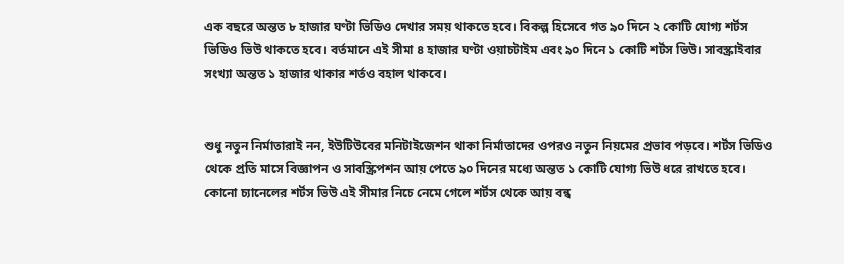এক বছরে অন্তত ৮ হাজার ঘণ্টা ভিডিও দেখার সময় থাকতে হবে। বিকল্প হিসেবে গত ৯০ দিনে ২ কোটি যোগ্য শর্টস ভিডিও ভিউ থাকতে হবে। বর্তমানে এই সীমা ৪ হাজার ঘণ্টা ওয়াচটাইম এবং ৯০ দিনে ১ কোটি শর্টস ভিউ। সাবস্ক্রাইবার সংখ্যা অন্তত ১ হাজার থাকার শর্তও বহাল থাকবে।


শুধু নতুন নির্মাতারাই নন, ইউটিউবের মনিটাইজেশন থাকা নির্মাতাদের ওপরও নতুন নিয়মের প্রভাব পড়বে। শর্টস ভিডিও থেকে প্রতি মাসে বিজ্ঞাপন ও সাবস্ক্রিপশন আয় পেতে ৯০ দিনের মধ্যে অন্তত ১ কোটি যোগ্য ভিউ ধরে রাখতে হবে। কোনো চ্যানেলের শর্টস ভিউ এই সীমার নিচে নেমে গেলে শর্টস থেকে আয় বন্ধ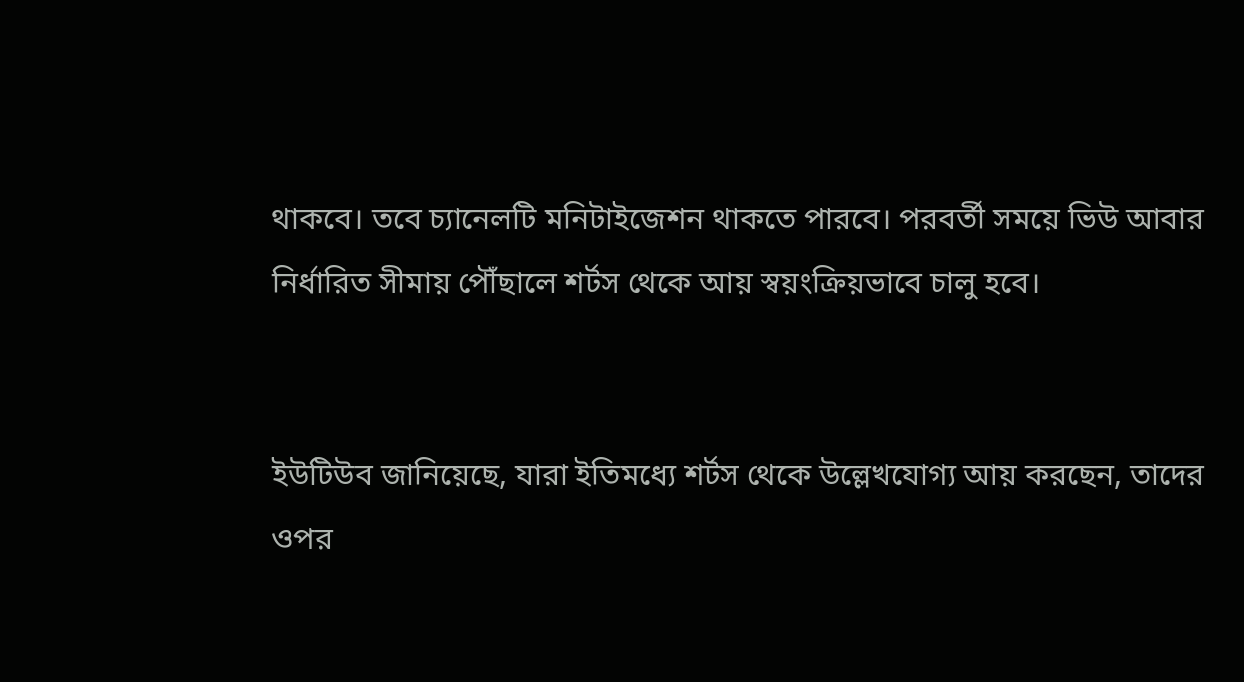থাকবে। তবে চ্যানেলটি মনিটাইজেশন থাকতে পারবে। পরবর্তী সময়ে ভিউ আবার নির্ধারিত সীমায় পৌঁছালে শর্টস থেকে আয় স্বয়ংক্রিয়ভাবে চালু হবে।


ইউটিউব জানিয়েছে, যারা ইতিমধ্যে শর্টস থেকে উল্লেখযোগ্য আয় করছেন, তাদের ওপর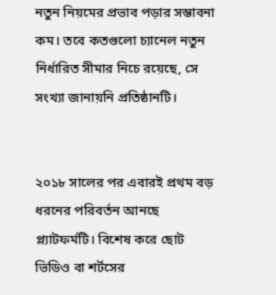নতুন নিয়মের প্রভাব পড়ার সম্ভাবনা কম। তবে কতগুলো চ্যানেল নতুন নির্ধারিত সীমার নিচে রয়েছে, সে সংখ্যা জানায়নি প্রতিষ্ঠানটি।


২০১৮ সালের পর এবারই প্রথম বড় ধরনের পরিবর্তন আনছে প্ল্যাটফর্মটি। বিশেষ করে ছোট ভিডিও বা শর্টসের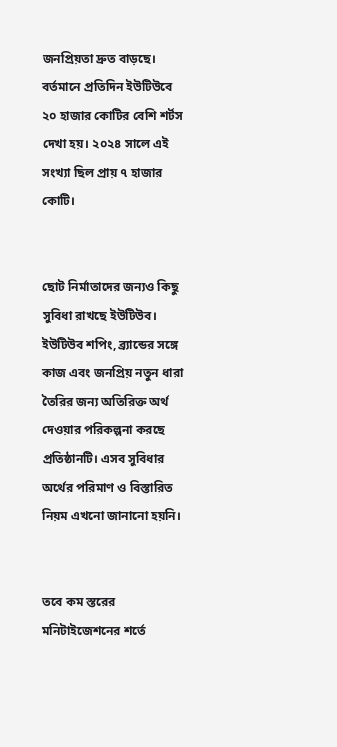জনপ্রিয়তা দ্রুত বাড়ছে। বর্তমানে প্রতিদিন ইউটিউবে ২০ হাজার কোটির বেশি শর্টস দেখা হয়। ২০২৪ সালে এই সংখ্যা ছিল প্রায় ৭ হাজার কোটি।


ছোট নির্মাতাদের জন্যও কিছু সুবিধা রাখছে ইউটিউব। ইউটিউব শপিং, ব্র্যান্ডের সঙ্গে কাজ এবং জনপ্রিয় নতুন ধারা তৈরির জন্য অতিরিক্ত অর্থ দেওয়ার পরিকল্পনা করছে প্রতিষ্ঠানটি। এসব সুবিধার অর্থের পরিমাণ ও বিস্তারিত নিয়ম এখনো জানানো হয়নি।


তবে কম স্তরের মনিটাইজেশনের শর্তে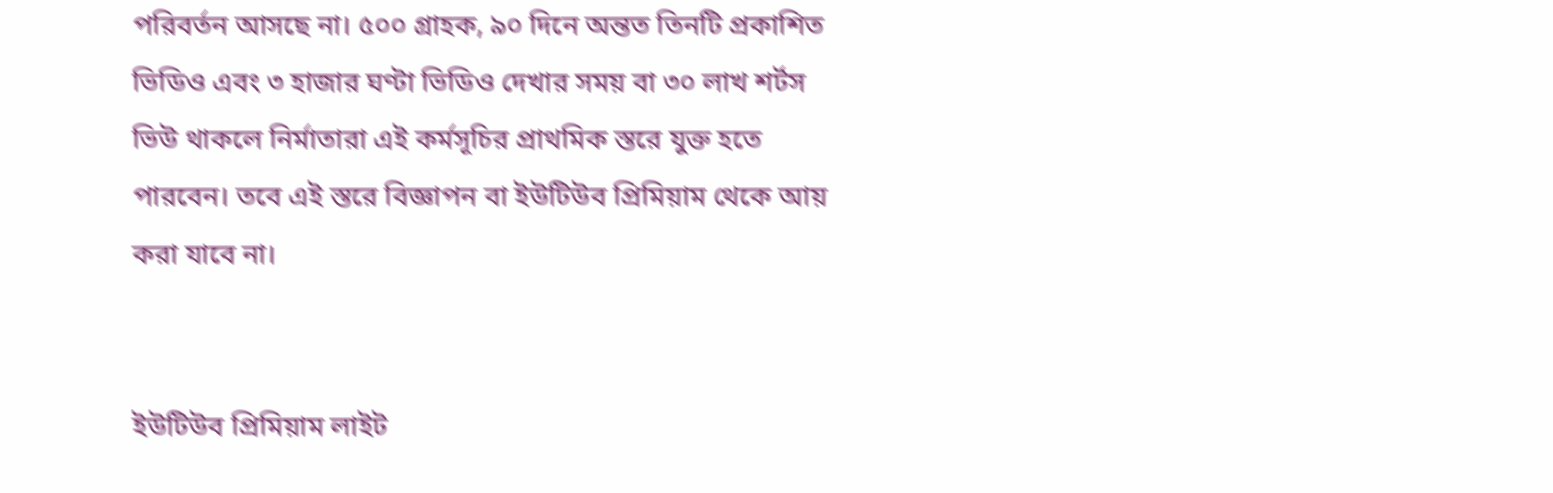পরিবর্তন আসছে না। ৫০০ গ্রাহক, ৯০ দিনে অন্তত তিনটি প্রকাশিত ভিডিও এবং ৩ হাজার ঘণ্টা ভিডিও দেখার সময় বা ৩০ লাখ শর্টস ভিউ থাকলে নির্মাতারা এই কর্মসূচির প্রাথমিক স্তরে যুক্ত হতে পারবেন। তবে এই স্তরে বিজ্ঞাপন বা ইউটিউব প্রিমিয়াম থেকে আয় করা যাবে না।


ইউটিউব প্রিমিয়াম লাইট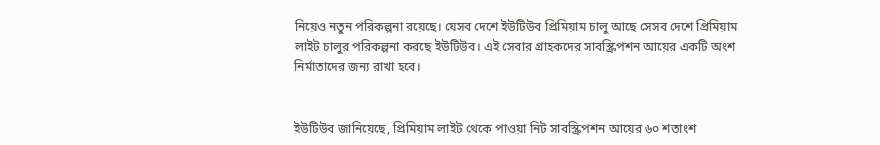নিয়েও নতুন পরিকল্পনা রয়েছে। যেসব দেশে ইউটিউব প্রিমিয়াম চালু আছে সেসব দেশে প্রিমিয়াম লাইট চালুর পরিকল্পনা করছে ইউটিউব। এই সেবার গ্রাহকদের সাবস্ক্রিপশন আয়ের একটি অংশ নির্মাতাদের জন্য রাখা হবে।


ইউটিউব জানিয়েছে, প্রিমিয়াম লাইট থেকে পাওয়া নিট সাবস্ক্রিপশন আয়ের ৬০ শতাংশ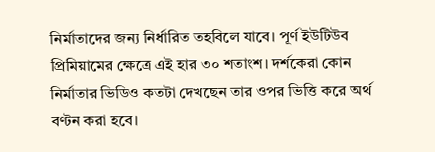নির্মাতাদের জন্য নির্ধারিত তহবিলে যাবে। পূর্ণ ইউটিউব প্রিমিয়ামের ক্ষেত্রে এই হার ৩০ শতাংশ। দর্শকেরা কোন নির্মাতার ভিডিও কতটা দেখছেন তার ওপর ভিত্তি করে অর্থ বণ্টন করা হবে।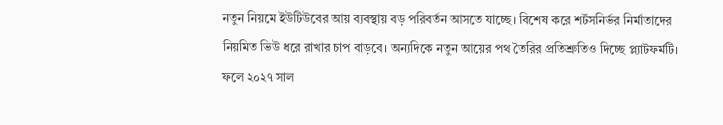নতুন নিয়মে ইউটিউবের আয় ব্যবস্থায় বড় পরিবর্তন আসতে যাচ্ছে। বিশেষ করে শর্টসনির্ভর নির্মাতাদের নিয়মিত ভিউ ধরে রাখার চাপ বাড়বে। অন্যদিকে নতুন আয়ের পথ তৈরির প্রতিশ্রুতিও দিচ্ছে প্ল্যাটফর্মটি। ফলে ২০২৭ সাল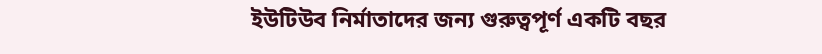ইউটিউব নির্মাতাদের জন্য গুরুত্বপূর্ণ একটি বছর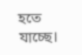হতে যাচ্ছে।